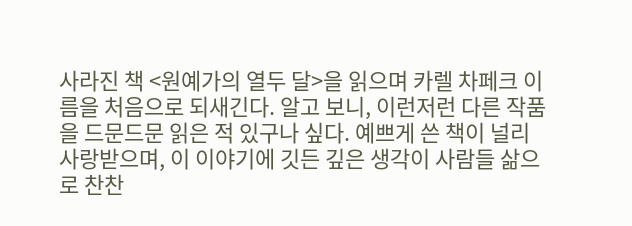사라진 책 <원예가의 열두 달>을 읽으며 카렐 차페크 이름을 처음으로 되새긴다. 알고 보니, 이런저런 다른 작품을 드문드문 읽은 적 있구나 싶다. 예쁘게 쓴 책이 널리 사랑받으며, 이 이야기에 깃든 깊은 생각이 사람들 삶으로 찬찬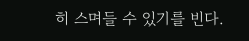히 스며들 수 있기를 빈다.